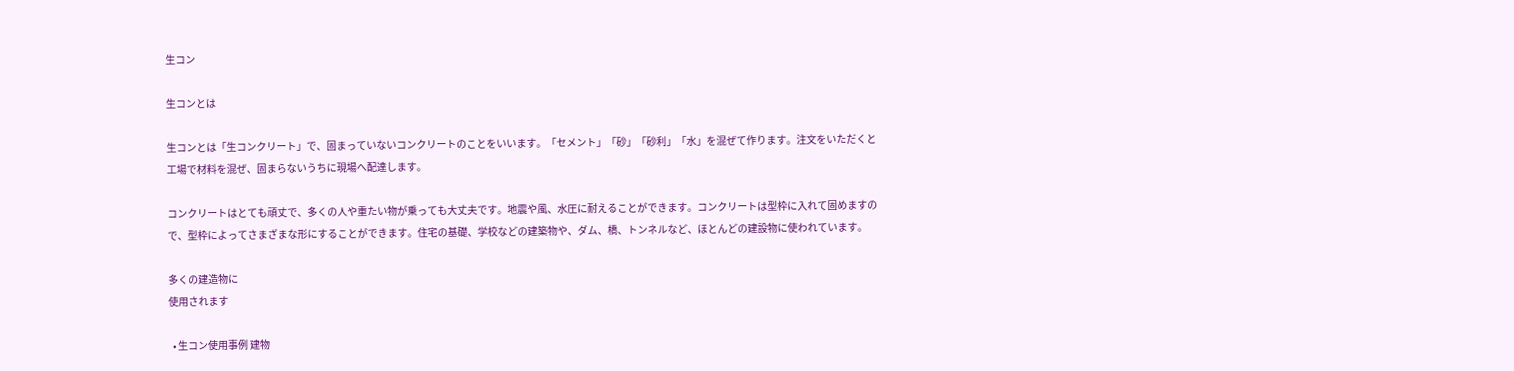生コン

生コンとは

生コンとは「生コンクリート」で、固まっていないコンクリートのことをいいます。「セメント」「砂」「砂利」「水」を混ぜて作ります。注文をいただくと工場で材料を混ぜ、固まらないうちに現場へ配達します。

コンクリートはとても頑丈で、多くの人や重たい物が乗っても大丈夫です。地震や風、水圧に耐えることができます。コンクリートは型枠に入れて固めますので、型枠によってさまざまな形にすることができます。住宅の基礎、学校などの建築物や、ダム、橋、トンネルなど、ほとんどの建設物に使われています。

多くの建造物に
使用されます

  • 生コン使用事例 建物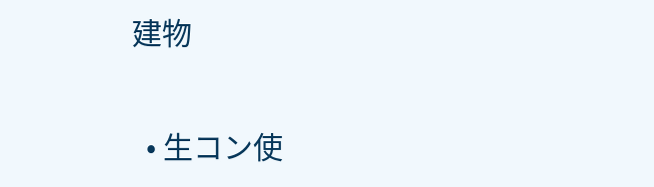建物

  • 生コン使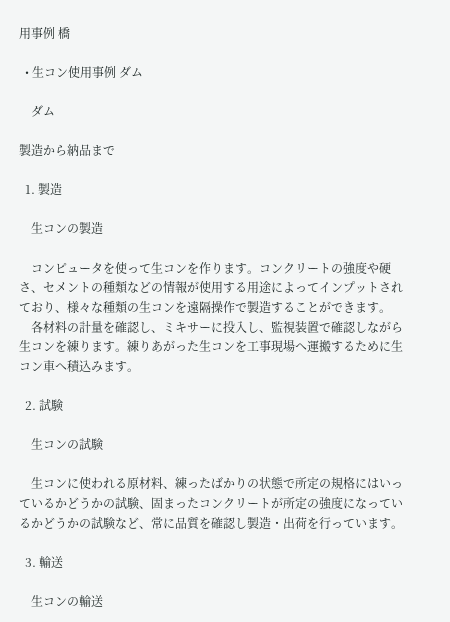用事例 橋

  • 生コン使用事例 ダム

    ダム

製造から納品まで

  1. 製造

    生コンの製造

    コンピュータを使って生コンを作ります。コンクリートの強度や硬さ、セメントの種類などの情報が使用する用途によってインプットされており、様々な種類の生コンを遠隔操作で製造することができます。
    各材料の計量を確認し、ミキサーに投入し、監視装置で確認しながら生コンを練ります。練りあがった生コンを工事現場へ運搬するために生コン車へ積込みます。

  2. 試験

    生コンの試験

    生コンに使われる原材料、練ったばかりの状態で所定の規格にはいっているかどうかの試験、固まったコンクリートが所定の強度になっているかどうかの試験など、常に品質を確認し製造・出荷を行っています。

  3. 輸送

    生コンの輸送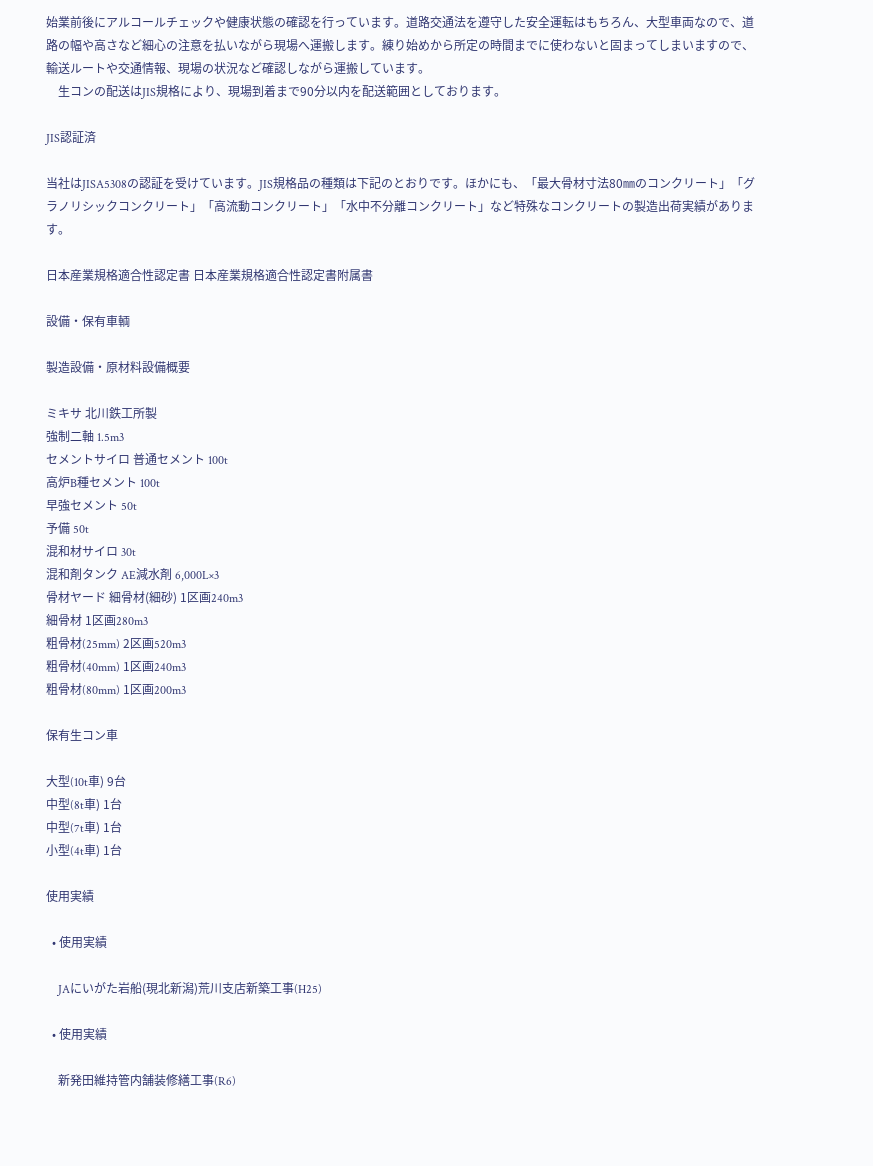始業前後にアルコールチェックや健康状態の確認を行っています。道路交通法を遵守した安全運転はもちろん、大型車両なので、道路の幅や高さなど細心の注意を払いながら現場へ運搬します。練り始めから所定の時間までに使わないと固まってしまいますので、輸送ルートや交通情報、現場の状況など確認しながら運搬しています。
    生コンの配送はJIS規格により、現場到着まで90分以内を配送範囲としております。

JIS認証済

当社はJISA5308の認証を受けています。JIS規格品の種類は下記のとおりです。ほかにも、「最大骨材寸法80㎜のコンクリート」「グラノリシックコンクリート」「高流動コンクリート」「水中不分離コンクリート」など特殊なコンクリートの製造出荷実績があります。

日本産業規格適合性認定書 日本産業規格適合性認定書附属書

設備・保有車輌

製造設備・原材料設備概要

ミキサ 北川鉄工所製
強制二軸 1.5m3
セメントサイロ 普通セメント 100t
高炉B種セメント 100t
早強セメント 50t
予備 50t
混和材サイロ 30t
混和剤タンク AE減水剤 6,000L×3
骨材ヤード 細骨材(細砂) 1区画240m3
細骨材 1区画280m3
粗骨材(25mm) 2区画520m3
粗骨材(40mm) 1区画240m3
粗骨材(80mm) 1区画200m3

保有生コン車

大型(10t車) 9台
中型(8t車) 1台
中型(7t車) 1台
小型(4t車) 1台

使用実績

  • 使用実績

    JAにいがた岩船(現北新潟)荒川支店新築工事(H25)

  • 使用実績

    新発田維持管内舗装修繕工事(R6)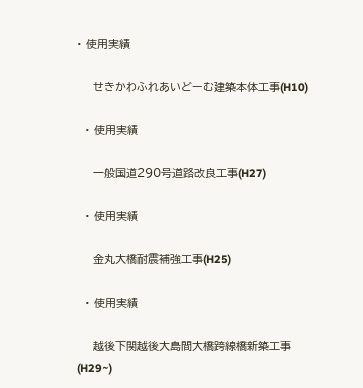• 使用実績

    せきかわふれあいどーむ建築本体工事(H10)

  • 使用実績

    一般国道290号道路改良工事(H27)

  • 使用実績

    金丸大橋耐震補強工事(H25)

  • 使用実績

    越後下関越後大島間大橋跨線橋新築工事(H29~)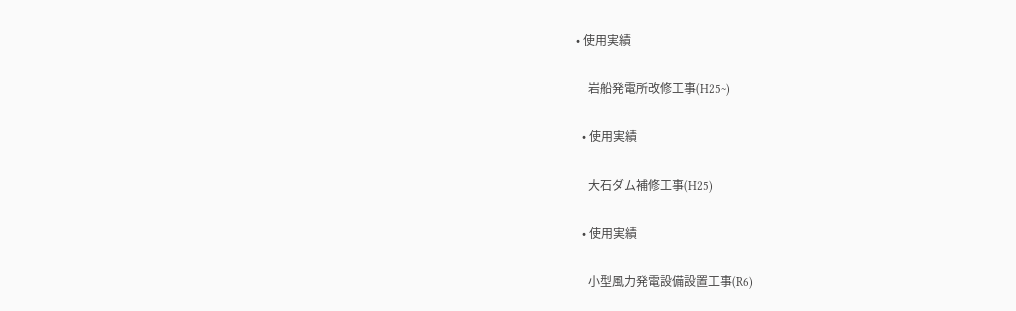• 使用実績

    岩船発電所改修工事(H25~)

  • 使用実績

    大石ダム補修工事(H25)

  • 使用実績

    小型風力発電設備設置工事(R6)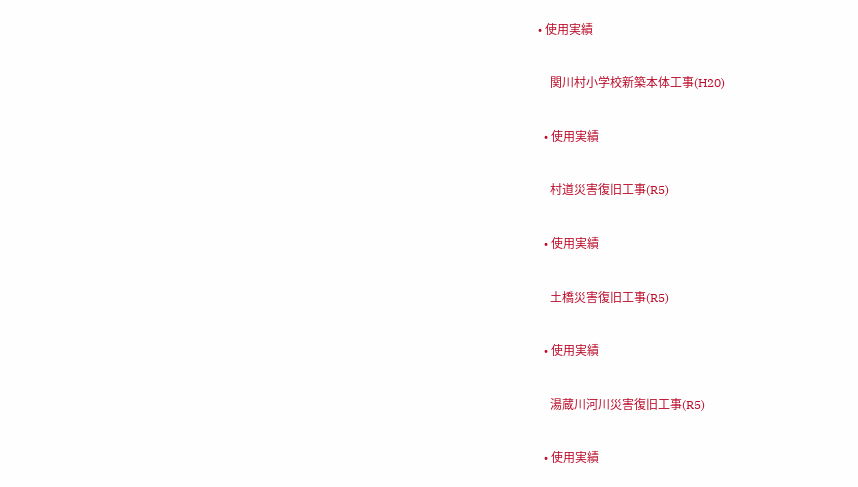• 使用実績

    関川村小学校新築本体工事(H20)

  • 使用実績

    村道災害復旧工事(R5)

  • 使用実績

    土橋災害復旧工事(R5)

  • 使用実績

    湯蔵川河川災害復旧工事(R5)

  • 使用実績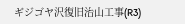ギジゴヤ沢復旧治山工事(R3)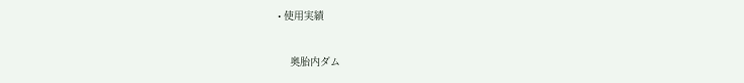• 使用実績

    奥胎内ダム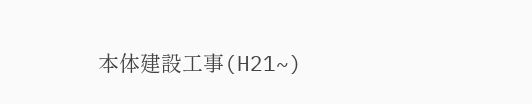本体建設工事(H21~)